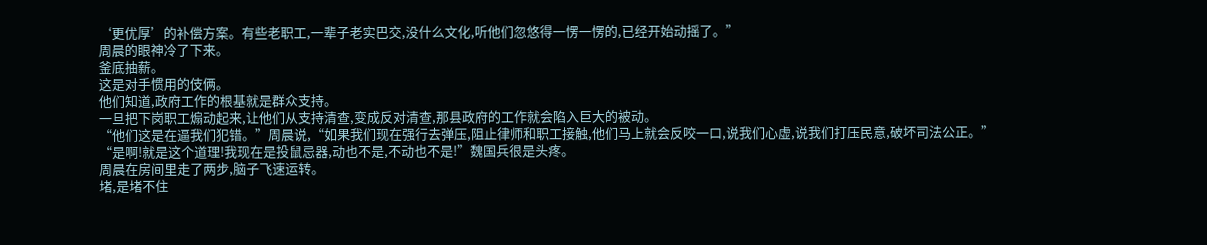‘更优厚’的补偿方案。有些老职工,一辈子老实巴交,没什么文化,听他们忽悠得一愣一愣的,已经开始动摇了。”
周晨的眼神冷了下来。
釜底抽薪。
这是对手惯用的伎俩。
他们知道,政府工作的根基就是群众支持。
一旦把下岗职工煽动起来,让他们从支持清查,变成反对清查,那县政府的工作就会陷入巨大的被动。
“他们这是在逼我们犯错。”周晨说,“如果我们现在强行去弹压,阻止律师和职工接触,他们马上就会反咬一口,说我们心虚,说我们打压民意,破坏司法公正。”
“是啊!就是这个道理!我现在是投鼠忌器,动也不是,不动也不是!”魏国兵很是头疼。
周晨在房间里走了两步,脑子飞速运转。
堵,是堵不住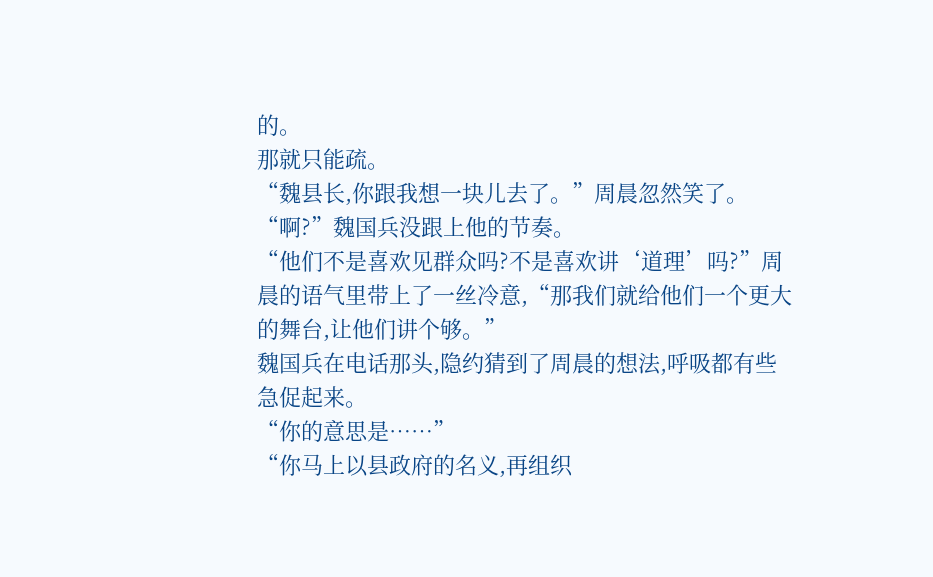的。
那就只能疏。
“魏县长,你跟我想一块儿去了。”周晨忽然笑了。
“啊?”魏国兵没跟上他的节奏。
“他们不是喜欢见群众吗?不是喜欢讲‘道理’吗?”周晨的语气里带上了一丝冷意,“那我们就给他们一个更大的舞台,让他们讲个够。”
魏国兵在电话那头,隐约猜到了周晨的想法,呼吸都有些急促起来。
“你的意思是……”
“你马上以县政府的名义,再组织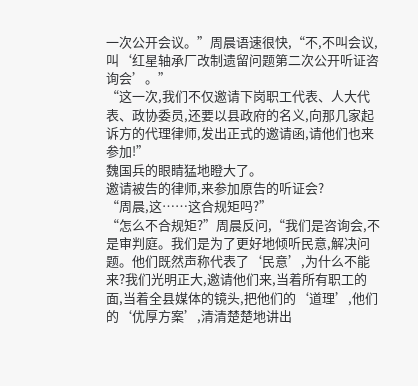一次公开会议。”周晨语速很快,“不,不叫会议,叫‘红星轴承厂改制遗留问题第二次公开听证咨询会’。”
“这一次,我们不仅邀请下岗职工代表、人大代表、政协委员,还要以县政府的名义,向那几家起诉方的代理律师,发出正式的邀请函,请他们也来参加!”
魏国兵的眼睛猛地瞪大了。
邀请被告的律师,来参加原告的听证会?
“周晨,这……这合规矩吗?”
“怎么不合规矩?”周晨反问,“我们是咨询会,不是审判庭。我们是为了更好地倾听民意,解决问题。他们既然声称代表了‘民意’,为什么不能来?我们光明正大,邀请他们来,当着所有职工的面,当着全县媒体的镜头,把他们的‘道理’,他们的‘优厚方案’,清清楚楚地讲出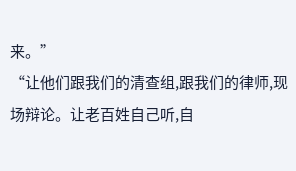来。”
“让他们跟我们的清查组,跟我们的律师,现场辩论。让老百姓自己听,自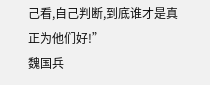己看,自己判断,到底谁才是真正为他们好!”
魏国兵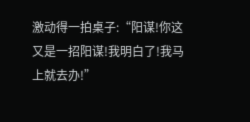激动得一拍桌子:“阳谋!你这又是一招阳谋!我明白了!我马上就去办!”